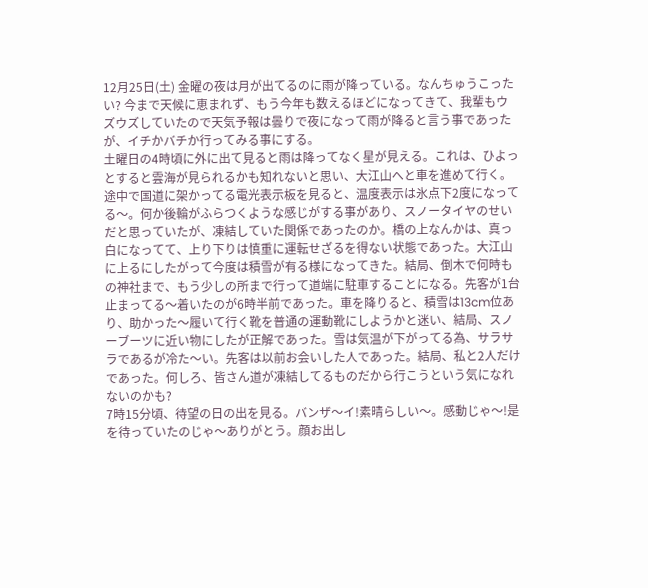12月25日(土) 金曜の夜は月が出てるのに雨が降っている。なんちゅうこったい? 今まで天候に恵まれず、もう今年も数えるほどになってきて、我輩もウズウズしていたので天気予報は曇りで夜になって雨が降ると言う事であったが、イチかバチか行ってみる事にする。
土曜日の4時頃に外に出て見ると雨は降ってなく星が見える。これは、ひよっとすると雲海が見られるかも知れないと思い、大江山へと車を進めて行く。
途中で国道に架かってる電光表示板を見ると、温度表示は氷点下2度になってる〜。何か後輪がふらつくような感じがする事があり、スノータイヤのせいだと思っていたが、凍結していた関係であったのか。橋の上なんかは、真っ白になってて、上り下りは慎重に運転せざるを得ない状態であった。大江山に上るにしたがって今度は積雪が有る様になってきた。結局、倒木で何時もの神社まで、もう少しの所まで行って道端に駐車することになる。先客が1台止まってる〜着いたのが6時半前であった。車を降りると、積雪は13cm位あり、助かった〜履いて行く靴を普通の運動靴にしようかと迷い、結局、スノーブーツに近い物にしたが正解であった。雪は気温が下がってる為、サラサラであるが冷た〜い。先客は以前お会いした人であった。結局、私と2人だけであった。何しろ、皆さん道が凍結してるものだから行こうという気になれないのかも?
7時15分頃、待望の日の出を見る。バンザ〜イ!素晴らしい〜。感動じゃ〜!是を待っていたのじゃ〜ありがとう。顔お出し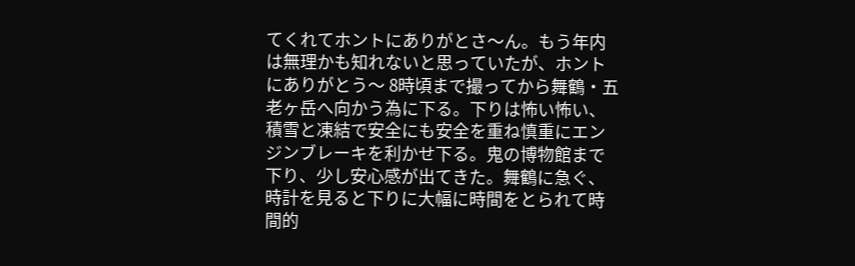てくれてホントにありがとさ〜ん。もう年内は無理かも知れないと思っていたが、ホントにありがとう〜 8時頃まで撮ってから舞鶴・五老ヶ岳へ向かう為に下る。下りは怖い怖い、積雪と凍結で安全にも安全を重ね慎重にエンジンブレーキを利かせ下る。鬼の博物館まで下り、少し安心感が出てきた。舞鶴に急ぐ、時計を見ると下りに大幅に時間をとられて時間的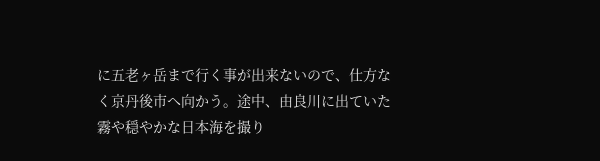に五老ヶ岳まで行く事が出来ないので、仕方なく京丹後市へ向かう。途中、由良川に出ていた霧や穏やかな日本海を撮り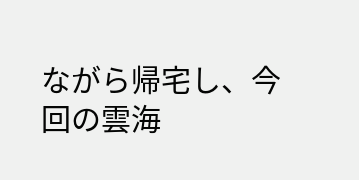ながら帰宅し、今回の雲海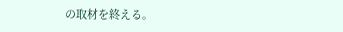の取材を終える。